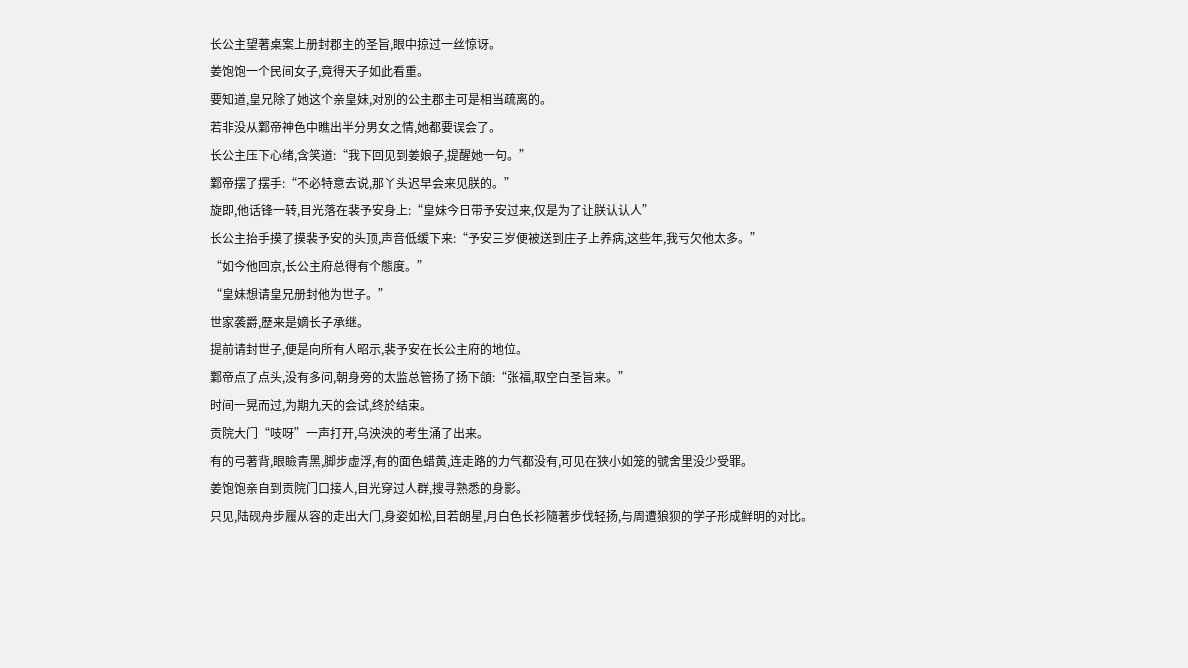长公主望著桌案上册封郡主的圣旨,眼中掠过一丝惊讶。
姜饱饱一个民间女子,竟得天子如此看重。
要知道,皇兄除了她这个亲皇妹,对別的公主郡主可是相当疏离的。
若非没从鄴帝神色中瞧出半分男女之情,她都要误会了。
长公主压下心绪,含笑道:“我下回见到姜娘子,提醒她一句。”
鄴帝摆了摆手:“不必特意去说,那丫头迟早会来见朕的。”
旋即,他话锋一转,目光落在裴予安身上:“皇妹今日带予安过来,仅是为了让朕认认人”
长公主抬手摸了摸裴予安的头顶,声音低缓下来:“予安三岁便被送到庄子上养病,这些年,我亏欠他太多。”
“如今他回京,长公主府总得有个態度。”
“皇妹想请皇兄册封他为世子。”
世家袭爵,歷来是嫡长子承继。
提前请封世子,便是向所有人昭示,裴予安在长公主府的地位。
鄴帝点了点头,没有多问,朝身旁的太监总管扬了扬下頜:“张福,取空白圣旨来。”
时间一晃而过,为期九天的会试,终於结束。
贡院大门“吱呀”一声打开,乌泱泱的考生涌了出来。
有的弓著背,眼瞼青黑,脚步虚浮,有的面色蜡黄,连走路的力气都没有,可见在狭小如笼的號舍里没少受罪。
姜饱饱亲自到贡院门口接人,目光穿过人群,搜寻熟悉的身影。
只见,陆砚舟步履从容的走出大门,身姿如松,目若朗星,月白色长衫隨著步伐轻扬,与周遭狼狈的学子形成鲜明的对比。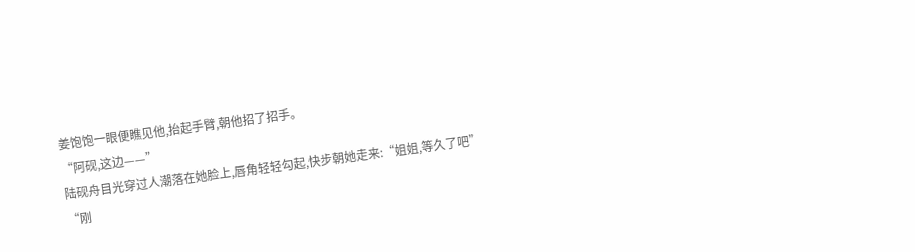姜饱饱一眼便瞧见他,抬起手臂,朝他招了招手。
“阿砚,这边——”
陆砚舟目光穿过人潮落在她脸上,唇角轻轻勾起,快步朝她走来:“姐姐,等久了吧”
“刚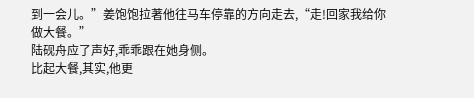到一会儿。”姜饱饱拉著他往马车停靠的方向走去,“走!回家我给你做大餐。”
陆砚舟应了声好,乖乖跟在她身侧。
比起大餐,其实,他更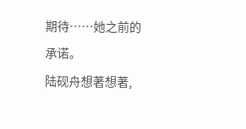期待……她之前的承诺。
陆砚舟想著想著,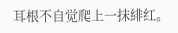耳根不自觉爬上一抹緋红。